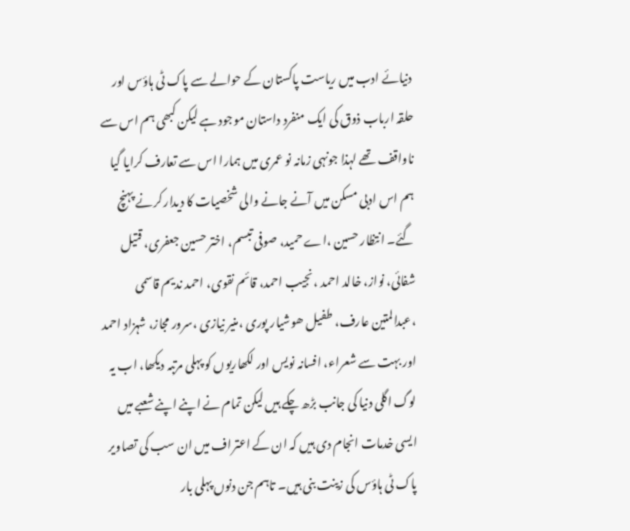دنیائے ادب میں ریاست پاکستان کے حوالے سے پاک ٹی ہاؤس اور حلقہ ارباب ذوق کی ایک منفرد داستان موجود ہے لیکن کبھی ہم اس سے ناواقف تھے لہذا جونہی زمانہ نو عمری میں ہمارا اس سے تعارف کرایا گیا ہم اس ادبی مسکن میں آنے جانے والی شخصیات کا دیدار کرنے پہنچ گئے۔ انتظار حسین ،اے حمید، صوفی تبسم، اختر حسین جعفری، قتیل شفائی، نواز، خالد احمد ،نجیب احمد، قائم نقوی، احمد ندیم قاسمی ،عبدالمتین عارف، طفیل ھوشیار پوری ،منیر نیازی ،سرور مجاز، شہزاد احمد اور بہت سے شعراء، افسانہ نویس اور لکھاریوں کو پہلی مرتبہ دیکھا، اب یہ لوگ اگلی دنیا کی جانب بڑھ چکے ہیں لیکن تمام نے اپنے اپنے شعبے میں ایسی خدمات انجام دی ہیں کہ ان کے اعتراف میں ان سب کی تصاویر پاک ٹی ہاؤس کی زینت بنی ہیں۔ تاہم جن دنوں پہلی بار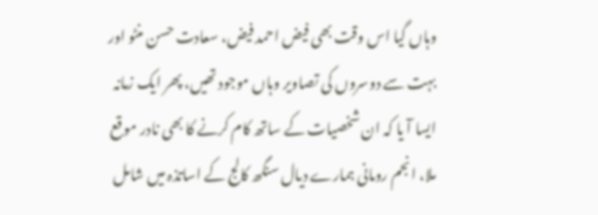وہاں گیا اس وقت بھی فیض احمد فیض، سعادت حسن منٹو اور بہت سے دوسروں کی تصاویر وہاں موجود تھیں، پھر ایک زمانہ ایسا آ یا کہ ان شخصیات کے ساتھ کام کرنے کا بھی نادر موقع ملا، انجم رومانی ہمارے دیال سنگھ کالج کے اساتذہ میں شامل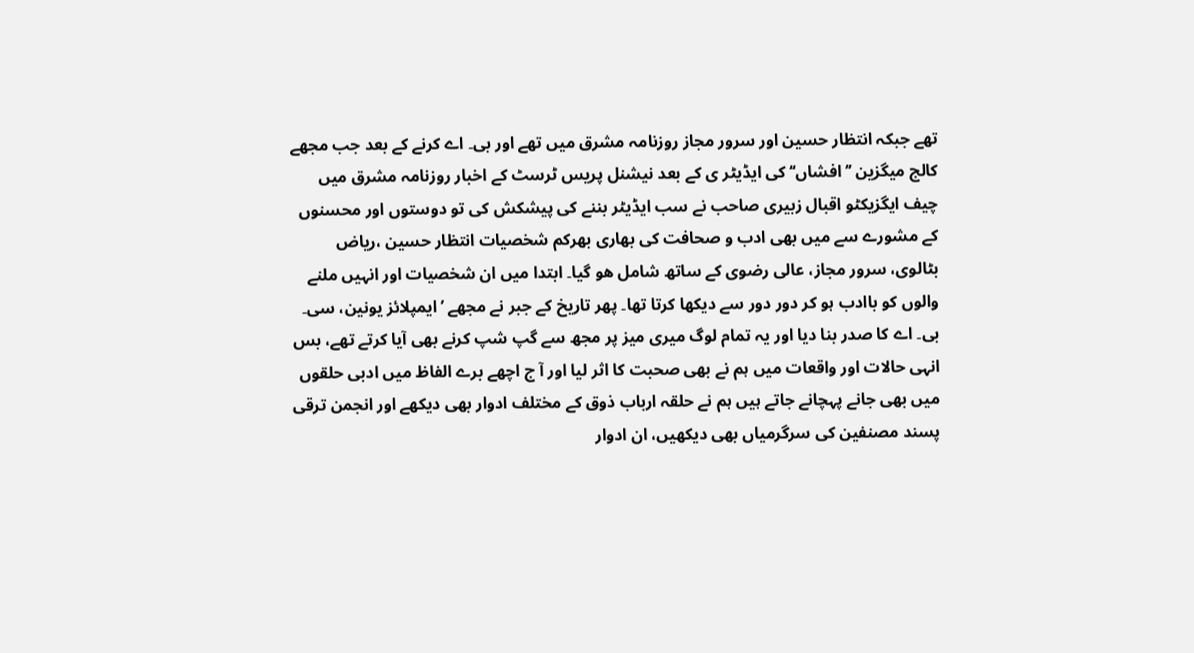تھے جبکہ انتظار حسین اور سرور مجاز روزنامہ مشرق میں تھے اور بی۔ اے کرنے کے بعد جب مجھے کالج میگزین ’’افشاں‘‘ کی ایڈیٹر ی کے بعد نیشنل پریس ٹرسٹ کے اخبار روزنامہ مشرق میں چیف ایگزیکٹو اقبال زبیری صاحب نے سب ایڈیٹر بننے کی پیشکش کی تو دوستوں اور محسنوں کے مشورے سے میں بھی ادب و صحافت کی بھاری بھرکم شخصیات انتظار حسین ،ریاض بٹالوی، سرور مجاز، عالی رضوی کے ساتھ شامل ھو گیا۔ ابتدا میں ان شخصیات اور انہیں ملنے والوں کو باادب ہو کر دور دور سے دیکھا کرتا تھا۔ پھر تاریخ کے جبر نے مجھے ’ایمپلائز یونین، سی۔ بی۔ اے کا صدر بنا دیا اور یہ تمام لوگ میری میز پر مجھ سے گپ شپ کرنے بھی آیا کرتے تھے، بس انہی حالات اور واقعات میں ہم نے بھی صحبت کا اثر لیا اور آ ج اچھے برے الفاظ میں ادبی حلقوں میں بھی جانے پہچانے جاتے ہیں ہم نے حلقہ ارباب ذوق کے مختلف ادوار بھی دیکھے اور انجمن ترقی پسند مصنفین کی سرگرمیاں بھی دیکھیں، ان ادوار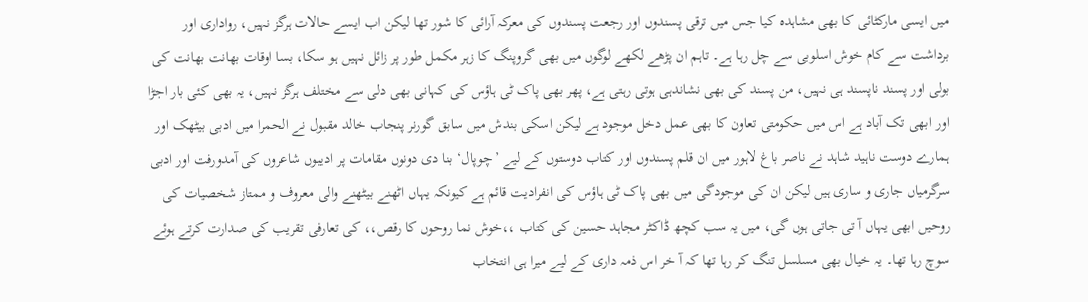میں ایسی مارکٹائی کا بھی مشاہدہ کیا جس میں ترقی پسندوں اور رجعت پسندوں کی معرکہ آرائی کا شور تھا لیکن اب ایسے حالات ہرگز نہیں، رواداری اور برداشت سے کام خوش اسلوبی سے چل رہا ہے۔ تاہم ان پڑھے لکھے لوگوں میں بھی گروپنگ کا زہر مکمل طور پر زائل نہیں ہو سکا، بسا اوقات بھانت بھانت کی بولی اور پسند ناپسند ہی نہیں، من پسند کی بھی نشاندہی ہوتی رہتی ہے، پھر بھی پاک ٹی ہاؤس کی کہانی بھی دلی سے مختلف ہرگز نہیں، یہ بھی کئی بار اجڑا اور ابھی تک آباد ہے اس میں حکومتی تعاون کا بھی عمل دخل موجود ہے لیکن اسکی بندش میں سابق گورنر پنجاب خالد مقبول نے الحمرا میں ادبی بیٹھک اور ہمارے دوست ناہید شاہد نے ناصر باغ لاہور میں ان قلم پسندوں اور کتاب دوستوں کے لیے ’چوپال‘ بنا دی دونوں مقامات پر ادیبوں شاعروں کی آمدورفت اور ادبی سرگرمیاں جاری و ساری ہیں لیکن ان کی موجودگی میں بھی پاک ٹی ہاؤس کی انفرادیت قائم ہے کیونکہ یہاں اٹھنے بیٹھنے والی معروف و ممتاز شخصیات کی روحیں ابھی یہاں آ تی جاتی ہوں گی، میں یہ سب کچھ ڈاکٹر مجاہد حسین کی کتاب ،،خوش نما روحوں کا رقص،، کی تعارفی تقریب کی صدارت کرتے ہوئے سوچ رہا تھا۔ یہ خیال بھی مسلسل تنگ کر رہا تھا کہ آ خر اس ذمہ داری کے لیے میرا ہی انتخاب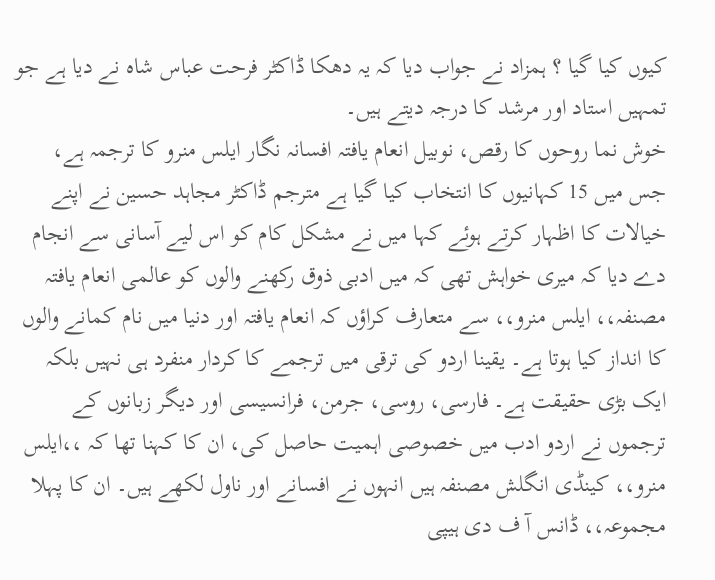کیوں کیا گیا ؟ ہمزاد نے جواب دیا کہ یہ دھکا ڈاکٹر فرحت عباس شاہ نے دیا ہے جو تمہیں استاد اور مرشد کا درجہ دیتے ہیں۔
خوش نما روحوں کا رقص، نوبیل انعام یافتہ افسانہ نگار ایلس منرو کا ترجمہ ہے، جس میں 15 کہانیوں کا انتخاب کیا گیا ہے مترجم ڈاکٹر مجاہد حسین نے اپنے خیالات کا اظہار کرتے ہوئے کہا میں نے مشکل کام کو اس لیے آسانی سے انجام دے دیا کہ میری خواہش تھی کہ میں ادبی ذوق رکھنے والوں کو عالمی انعام یافتہ مصنفہ،، ایلس منرو،، سے متعارف کراؤں کہ انعام یافتہ اور دنیا میں نام کمانے والوں کا انداز کیا ہوتا ہے۔ یقینا اردو کی ترقی میں ترجمے کا کردار منفرد ہی نہیں بلکہ ایک بڑی حقیقت ہے۔ فارسی، روسی، جرمن، فرانسیسی اور دیگر زبانوں کے ترجموں نے اردو ادب میں خصوصی اہمیت حاصل کی، ان کا کہنا تھا کہ ،،ایلس منرو،، کینڈی انگلش مصنفہ ہیں انہوں نے افسانے اور ناول لکھے ہیں۔ ان کا پہلا مجموعہ،، ڈانس آ ف دی ہیپی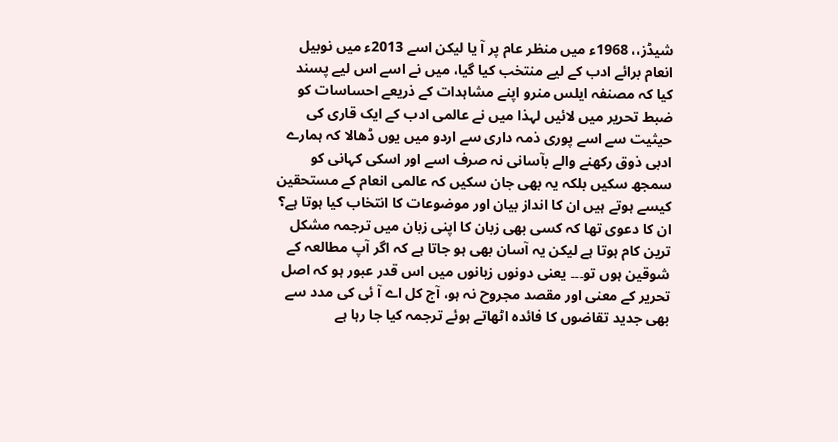شیڈز،، 1968ء میں منظر عام پر آ یا لیکن اسے 2013ء میں نوبیل انعام برائے ادب کے لیے منتخب کیا گیا، میں نے اسے اس لیے پسند کیا کہ مصنفہ ایلس منرو اپنے مشاہدات کے ذریعے احساسات کو ضبط تحریر میں لائیں لہذا میں نے عالمی ادب کے ایک قاری کی حیثیت سے اسے پوری ذمہ داری سے اردو میں یوں ڈھالا کہ ہمارے ادبی ذوق رکھنے والے بآسانی نہ صرف اسے اور اسکی کہانی کو سمجھ سکیں بلکہ یہ بھی جان سکیں کہ عالمی انعام کے مستحقین کیسے ہوتے ہیں ان کا انداز بیان اور موضوعات کا انتخاب کیا ہوتا ہے؟ ان کا دعوی تھا کہ کسی بھی زبان کا اپنی زبان میں ترجمہ مشکل ترین کام ہوتا ہے لیکن یہ آسان بھی ہو جاتا ہے کہ اگر آپ مطالعہ کے شوقین ہوں تو۔۔۔ یعنی دونوں زبانوں میں اس قدر عبور ہو کہ اصل تحریر کے معنی اور مقصد مجروح نہ ہو، آج کل اے آ ئی کی مدد سے بھی جدید تقاضوں کا فائدہ اٹھاتے ہوئے ترجمہ کیا جا رہا ہے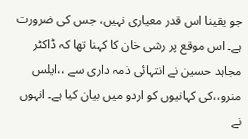جو یقینا اس قدر معیاری نہیں، جس کی ضرورت ہے۔ اس موقع پر رشی خان کا کہنا تھا کہ ڈاکٹر مجاہد حسین نے انتہائی ذمہ داری سے ،،ایلس منرو،،کی کہانیوں کو اردو میں بیان کیا ہے۔ انہوں نے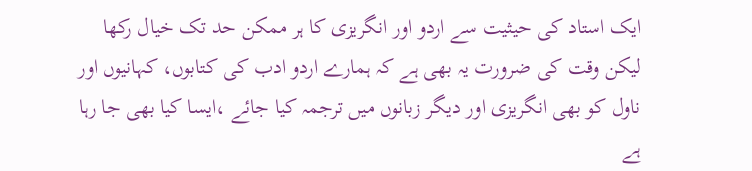ایک استاد کی حیثیت سے اردو اور انگریزی کا ہر ممکن حد تک خیال رکھا لیکن وقت کی ضرورت یہ بھی ہے کہ ہمارے اردو ادب کی کتابوں، کہانیوں اور ناول کو بھی انگریزی اور دیگر زبانوں میں ترجمہ کیا جائے ،ایسا کیا بھی جا رہا ہے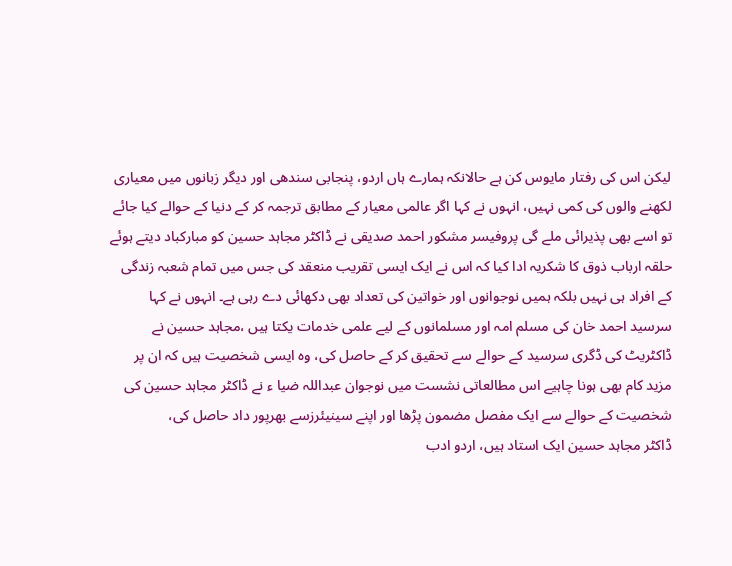لیکن اس کی رفتار مایوس کن ہے حالانکہ ہمارے ہاں اردو، پنجابی سندھی اور دیگر زبانوں میں معیاری لکھنے والوں کی کمی نہیں، انہوں نے کہا اگر عالمی معیار کے مطابق ترجمہ کر کے دنیا کے حوالے کیا جائے تو اسے بھی پذیرائی ملے گی پروفیسر مشکور احمد صدیقی نے ڈاکٹر مجاہد حسین کو مبارکباد دیتے ہوئے حلقہ ارباب ذوق کا شکریہ ادا کیا کہ اس نے ایک ایسی تقریب منعقد کی جس میں تمام شعبہ زندگی کے افراد ہی نہیں بلکہ ہمیں نوجوانوں اور خواتین کی تعداد بھی دکھائی دے رہی ہے۔ انہوں نے کہا سرسید احمد خان کی مسلم امہ اور مسلمانوں کے لیے علمی خدمات یکتا ہیں ،مجاہد حسین نے ڈاکٹریٹ کی ڈگری سرسید کے حوالے سے تحقیق کر کے حاصل کی، وہ ایسی شخصیت ہیں کہ ان پر مزید کام بھی ہونا چاہیے اس مطالعاتی نشست میں نوجوان عبداللہ ضیا ء نے ڈاکٹر مجاہد حسین کی شخصیت کے حوالے سے ایک مفصل مضمون پڑھا اور اپنے سینیئرزسے بھرپور داد حاصل کی،
ڈاکٹر مجاہد حسین ایک استاد ہیں، اردو ادب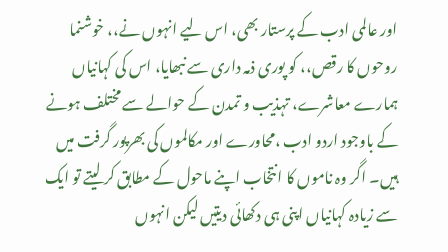اور عالمی ادب کے پرستار بھی، اس لیے انہوں نے،، خوشنما روحوں کا رقص،، کو پوری ذمہ داری سے نبھایا، اس کی کہانیاں ہمارے معاشرے، تہذیب و تمدن کے حوالے سے مختلف ہونے کے باوجود اردو ادب ،محاورے اور مکالموں کی بھرپور گرفت میں ہیں۔ اگر وہ ناموں کا انتخاب اپنے ماحول کے مطابق کر لیتے تو ایک سے زیادہ کہانیاں اپنی ہی دکھائی دیتیں لیکن انہوں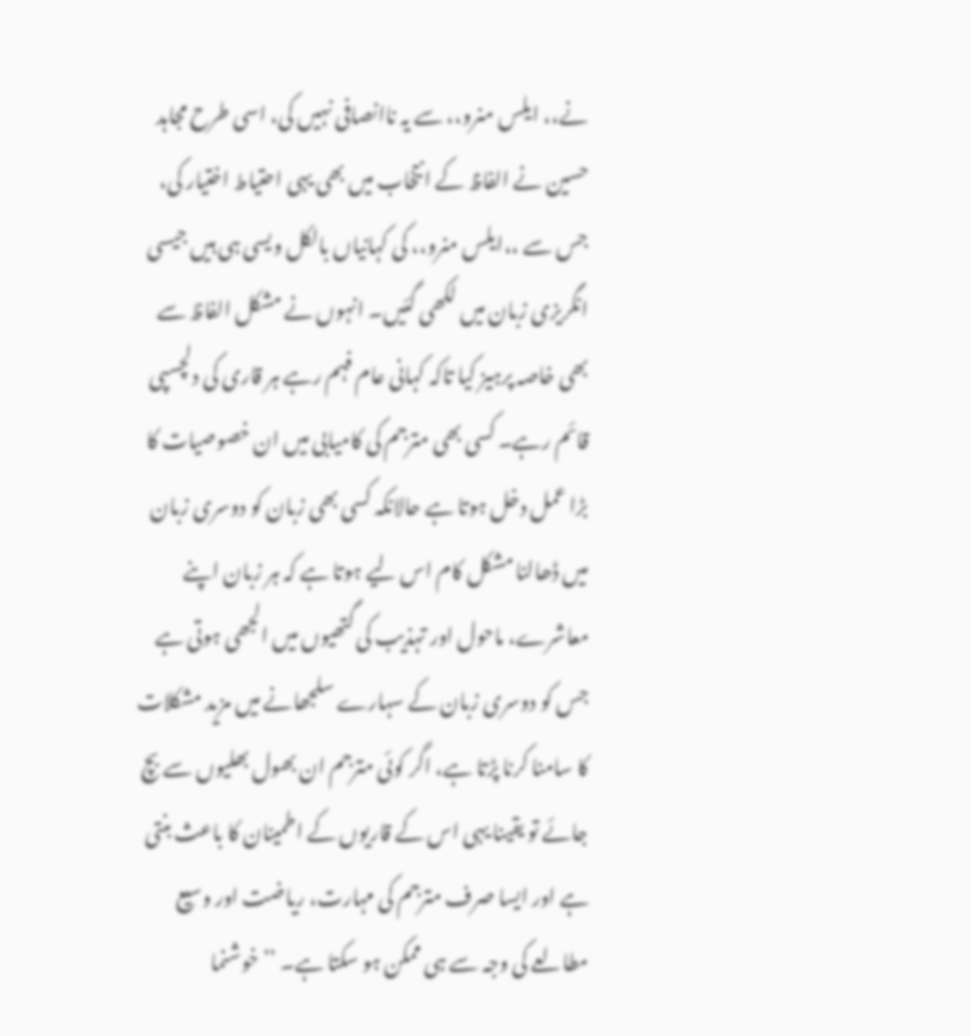نے،، ایلس منرو،، سے یہ ناانصافی نہیں کی، اسی طرح مجاہد حسین نے الفاظ کے انتخاب میں بھی یہی احتیاط اختیار کی، جس سے ،،ایلس منرو،، کی کہانیاں بالکل ویسی ہی ہیں جیسی انگریزی زبان میں لکھی گئیں۔ انہوں نے مشکل الفاظ سے بھی خاصہ پرہیز کیا تاکہ کہانی عام فہم رہے ہر قاری کی دلچسپی قائم رہے۔ کسی بھی مترجم کی کامیابی میں ان خصوصیات کا بڑا عمل دخل ہوتا ہے حالانکہ کسی بھی زبان کو دوسری زبان میں ڈھالنا مشکل کام اس لیے ہوتا ہے کہ ہر زبان اپنے معاشرے، ماحول اور تہذیب کی گتھیوں میں الجھی ہوتی ہے جس کو دوسری زبان کے سہارے سلجھانے میں مزید مشکلات کا سامنا کرنا پڑتا ہے، اگر کوئی مترجم ان بھول بھلیوں سے بچ جائے تو یقینا یہی اس کے قاریوں کے اطمینان کا باعث بنتی ہے اور ایسا صرف مترجم کی مہارت، ریاضت اور وسیع مطالعے کی وجہ سے ہی ممکن ہو سکتا ہے۔ ’’خوشنما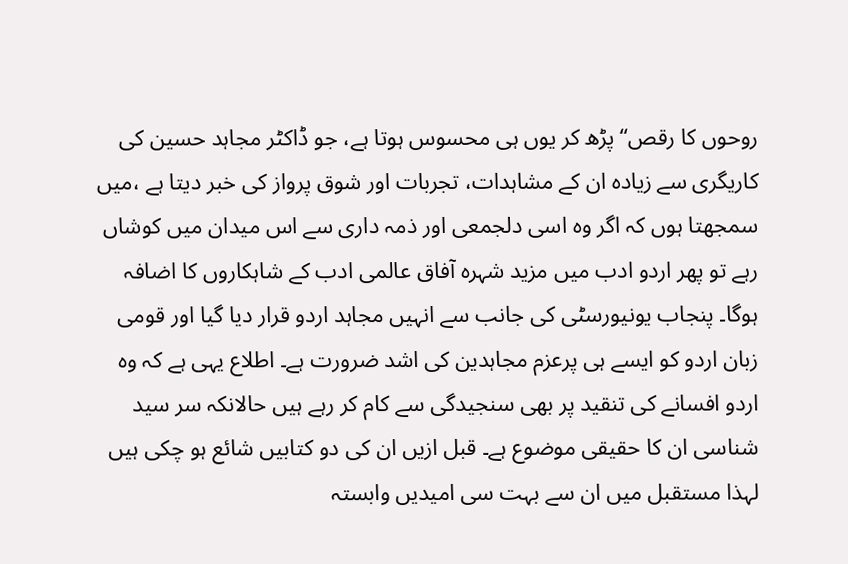روحوں کا رقص‘‘ پڑھ کر یوں ہی محسوس ہوتا ہے، جو ڈاکٹر مجاہد حسین کی کاریگری سے زیادہ ان کے مشاہدات، تجربات اور شوق پرواز کی خبر دیتا ہے ،میں سمجھتا ہوں کہ اگر وہ اسی دلجمعی اور ذمہ داری سے اس میدان میں کوشاں رہے تو پھر اردو ادب میں مزید شہرہ آفاق عالمی ادب کے شاہکاروں کا اضافہ ہوگا۔ پنجاب یونیورسٹی کی جانب سے انہیں مجاہد اردو قرار دیا گیا اور قومی زبان اردو کو ایسے ہی پرعزم مجاہدین کی اشد ضرورت ہے۔ اطلاع یہی ہے کہ وہ اردو افسانے کی تنقید پر بھی سنجیدگی سے کام کر رہے ہیں حالانکہ سر سید شناسی ان کا حقیقی موضوع ہے۔ قبل ازیں ان کی دو کتابیں شائع ہو چکی ہیں لہذا مستقبل میں ان سے بہت سی امیدیں وابستہ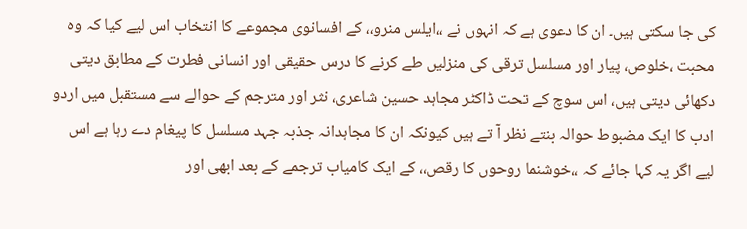کی جا سکتی ہیں۔ ان کا دعوی ہے کہ انہوں نے ،،ایلس منرو،، کے افسانوی مجموعے کا انتخاب اس لیے کیا کہ وہ محبت ،خلوص، پیار اور مسلسل ترقی کی منزلیں طے کرنے کا درس حقیقی اور انسانی فطرت کے مطابق دیتی دکھائی دیتی ہیں، اس سوچ کے تحت ڈاکٹر مجاہد حسین شاعری، نثر اور مترجم کے حوالے سے مستقبل میں اردو ادب کا ایک مضبوط حوالہ بنتے نظر آ تے ہیں کیونکہ ان کا مجاہدانہ جذبہ جہد مسلسل کا پیغام دے رہا ہے اس لیے اگر یہ کہا جائے کہ ،،خوشنما روحوں کا رقص،، کے ایک کامیاب ترجمے کے بعد ابھی اور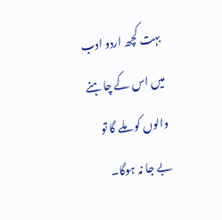بہت کچھ اردو ادب میں اس کے چاہنے والوں کو ملے گا تو بے جا نہ ہوگا۔